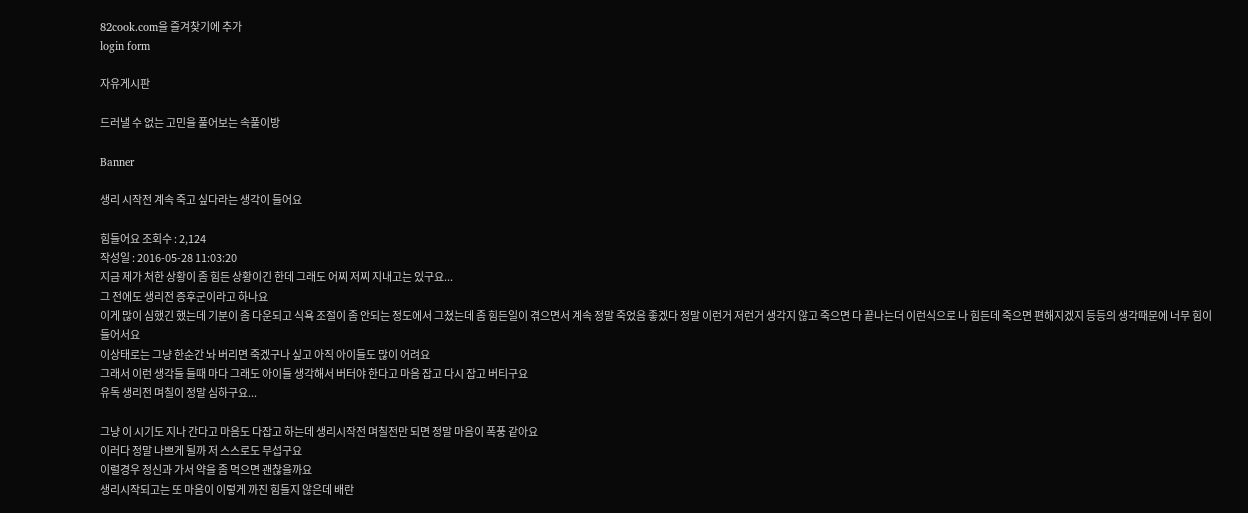82cook.com을 즐겨찾기에 추가
login form

자유게시판

드러낼 수 없는 고민을 풀어보는 속풀이방

Banner

생리 시작전 계속 죽고 싶다라는 생각이 들어요

힘들어요 조회수 : 2,124
작성일 : 2016-05-28 11:03:20
지금 제가 처한 상황이 좀 힘든 상황이긴 한데 그래도 어찌 저찌 지내고는 있구요...
그 전에도 생리전 증후군이라고 하나요
이게 많이 심했긴 했는데 기분이 좀 다운되고 식욕 조절이 좀 안되는 정도에서 그쳤는데 좀 힘든일이 겪으면서 계속 정말 죽었음 좋겠다 정말 이런거 저런거 생각지 않고 죽으면 다 끝나는더 이런식으로 나 힘든데 죽으면 편해지겠지 등등의 생각때문에 너무 힘이들어서요
이상태로는 그냥 한순간 놔 버리면 죽겠구나 싶고 아직 아이들도 많이 어려요
그래서 이런 생각들 들때 마다 그래도 아이들 생각해서 버터야 한다고 마음 잡고 다시 잡고 버티구요
유독 생리전 며칠이 정말 심하구요...

그냥 이 시기도 지나 간다고 마음도 다잡고 하는데 생리시작전 며칠전만 되면 정말 마음이 폭풍 같아요
이러다 정말 나쁘게 될까 저 스스로도 무섭구요
이럴경우 정신과 가서 약을 좀 먹으면 괜찮을까요
생리시작되고는 또 마음이 이렇게 까진 힘들지 않은데 배란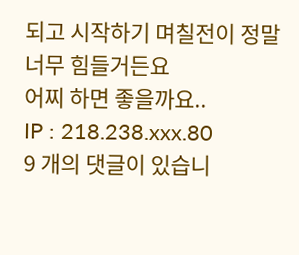되고 시작하기 며칠전이 정말 너무 힘들거든요
어찌 하면 좋을까요..
IP : 218.238.xxx.80
9 개의 댓글이 있습니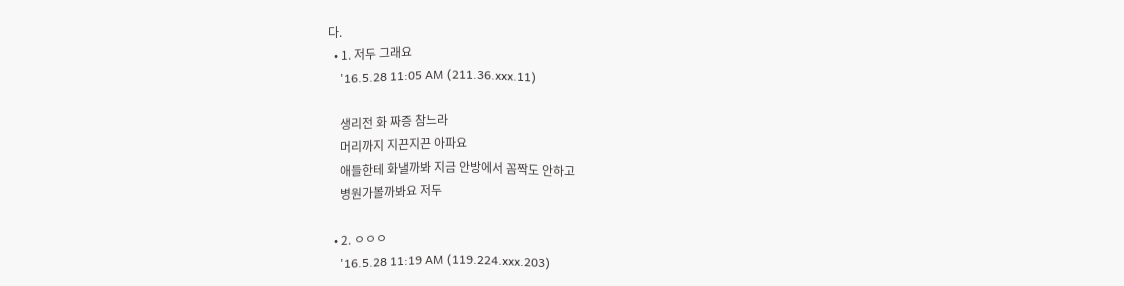다.
  • 1. 저두 그래요
    '16.5.28 11:05 AM (211.36.xxx.11)

    생리전 화 짜증 참느라
    머리까지 지끈지끈 아파요
    애들한테 화낼까봐 지금 안방에서 꼼짝도 안하고
    병원가볼까봐요 저두

  • 2. ㅇㅇㅇ
    '16.5.28 11:19 AM (119.224.xxx.203)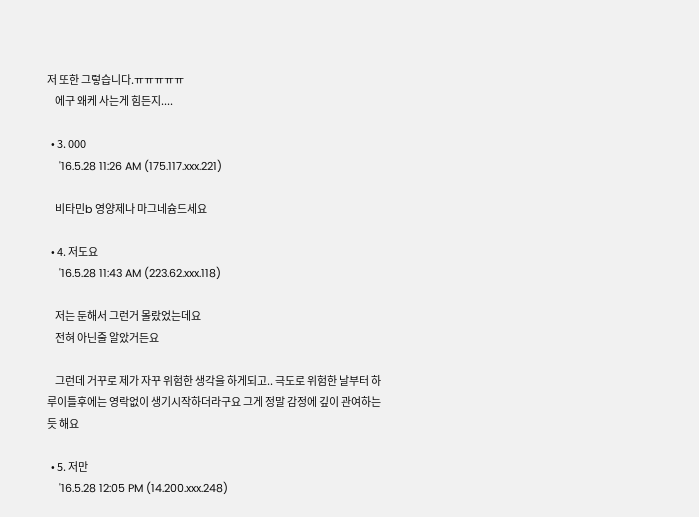저 또한 그렇습니다.ㅠㅠㅠㅠㅠ
    에구 왜케 사는게 힘든지....

  • 3. 000
    '16.5.28 11:26 AM (175.117.xxx.221)

    비타민b 영양제나 마그네슘드세요

  • 4. 저도요
    '16.5.28 11:43 AM (223.62.xxx.118)

    저는 둔해서 그런거 몰랐었는데요
    전혀 아닌줄 알았거든요

    그런데 거꾸로 제가 자꾸 위험한 생각을 하게되고.. 극도로 위험한 날부터 하루이틀후에는 영락없이 생기시작하더라구요 그게 정말 감정에 깊이 관여하는듯 해요

  • 5. 저만
    '16.5.28 12:05 PM (14.200.xxx.248)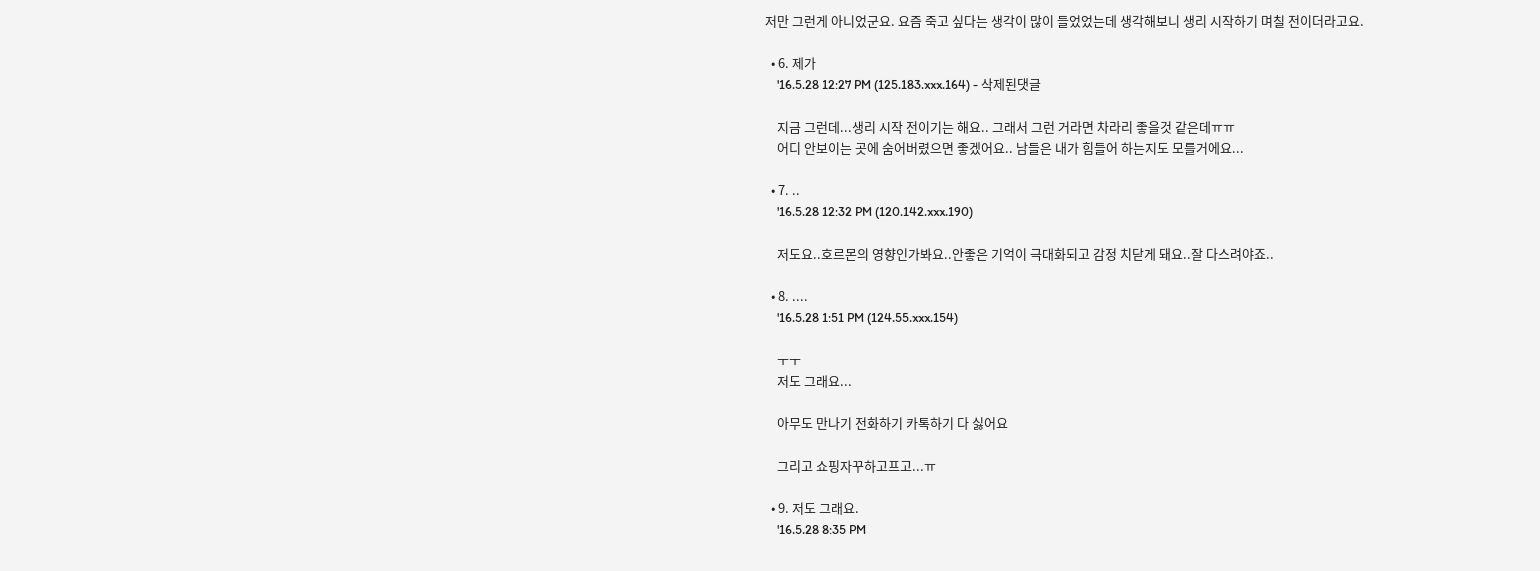저만 그런게 아니었군요. 요즘 죽고 싶다는 생각이 많이 들었었는데 생각해보니 생리 시작하기 며칠 전이더라고요.

  • 6. 제가
    '16.5.28 12:27 PM (125.183.xxx.164) - 삭제된댓글

    지금 그런데...생리 시작 전이기는 해요.. 그래서 그런 거라면 차라리 좋을것 같은데ㅠㅠ
    어디 안보이는 곳에 숨어버렸으면 좋겠어요.. 남들은 내가 힘들어 하는지도 모를거에요...

  • 7. ..
    '16.5.28 12:32 PM (120.142.xxx.190)

    저도요..호르몬의 영향인가봐요..안좋은 기억이 극대화되고 감정 치닫게 돼요..잘 다스려야죠..

  • 8. ....
    '16.5.28 1:51 PM (124.55.xxx.154)

    ㅜㅜ
    저도 그래요...

    아무도 만나기 전화하기 카톡하기 다 싫어요

    그리고 쇼핑자꾸하고프고...ㅠ

  • 9. 저도 그래요.
    '16.5.28 8:35 PM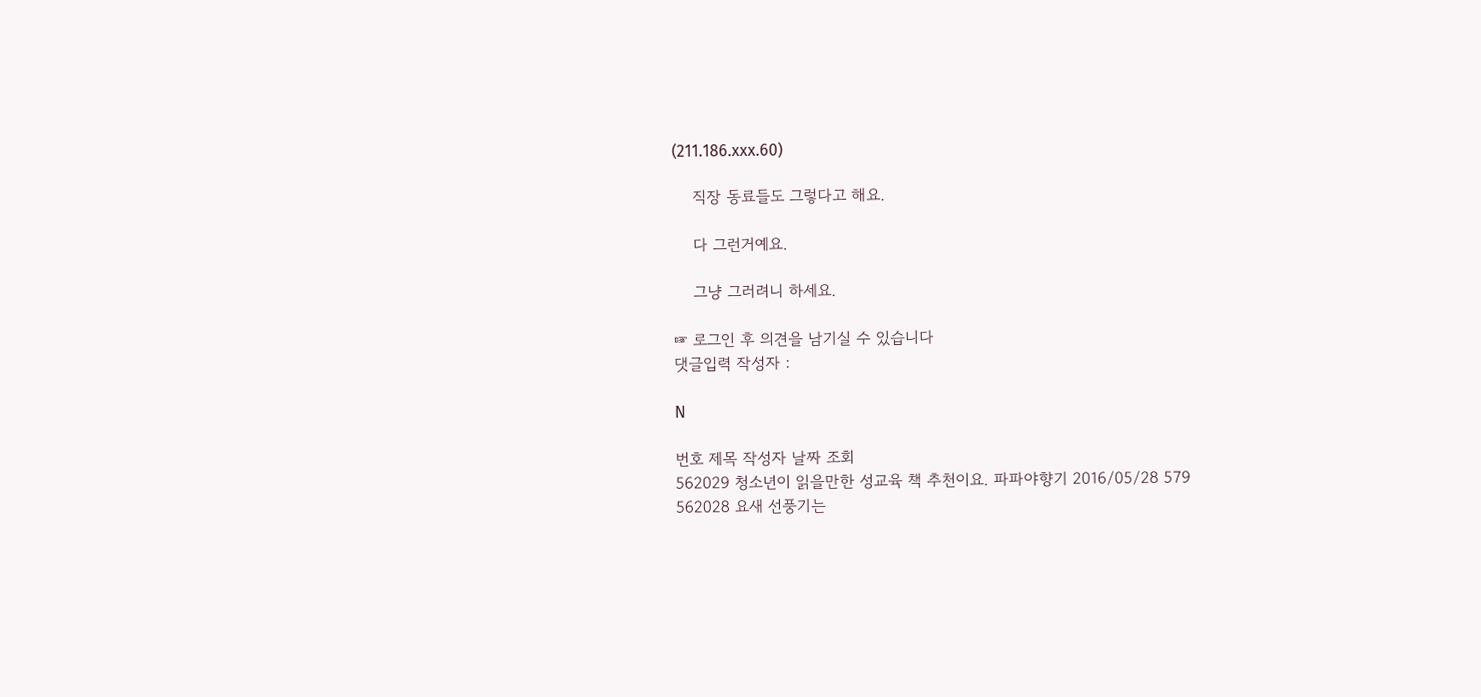(211.186.xxx.60)

    직장 동료들도 그렇다고 해요.

    다 그런거예요.

    그냥 그러려니 하세요.

☞ 로그인 후 의견을 남기실 수 있습니다
댓글입력 작성자 :

N

번호 제목 작성자 날짜 조회
562029 청소년이 읽을만한 성교육 책 추천이요. 파파야향기 2016/05/28 579
562028 요새 선풍기는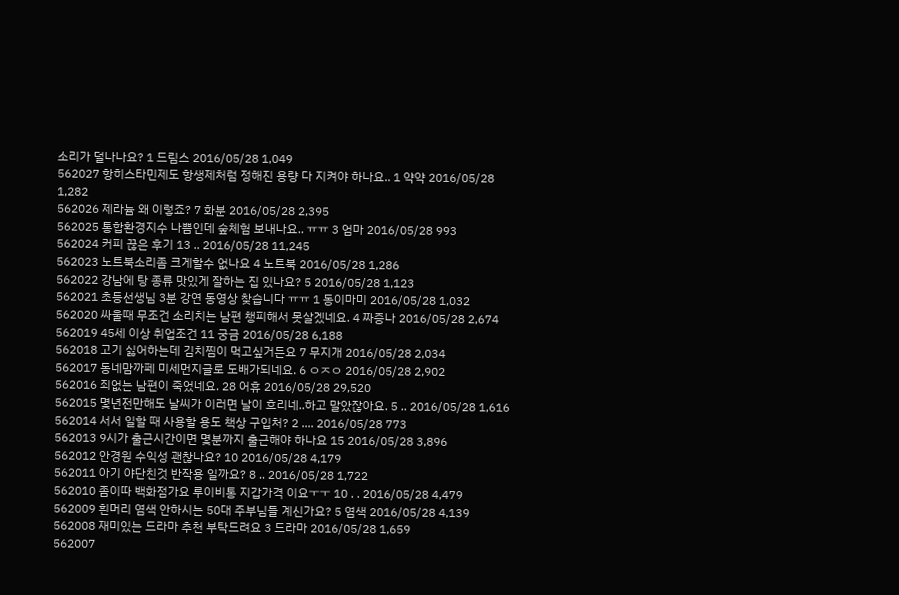소리가 덜나나요? 1 드림스 2016/05/28 1,049
562027 항히스타민제도 항생제처럼 정해진 용량 다 지켜야 하나요.. 1 약약 2016/05/28 1,282
562026 제라늄 왜 이렇죠? 7 화분 2016/05/28 2,395
562025 통합환경지수 나쁨인데 숲체험 보내나요.. ㅠㅠ 3 엄마 2016/05/28 993
562024 커피 끊은 후기 13 .. 2016/05/28 11,245
562023 노트북소리좀 크게할수 없나요 4 노트북 2016/05/28 1,286
562022 강남에 탕 종류 맛있게 잘하는 집 있나요? 5 2016/05/28 1,123
562021 초등선생님 3분 강연 동영상 찾습니다 ㅠㅠ 1 동이마미 2016/05/28 1,032
562020 싸울때 무조건 소리치는 남편 챙피해서 못살겠네요. 4 짜증나 2016/05/28 2,674
562019 45세 이상 취업조건 11 궁금 2016/05/28 6,188
562018 고기 싫어하는데 김치찜이 먹고싶거든요 7 무지개 2016/05/28 2,034
562017 동네맘까페 미세먼지글로 도배가되네요. 6 ㅇㅈㅇ 2016/05/28 2,902
562016 죄없는 남편이 죽었네요. 28 어휴 2016/05/28 29,520
562015 몇년전만해도 날씨가 이러면 날이 흐리네..하고 말았잖아요. 5 .. 2016/05/28 1,616
562014 서서 일할 때 사용할 용도 책상 구입처? 2 .... 2016/05/28 773
562013 9시가 출근시간이면 몇분까지 출근해야 하나요 15 2016/05/28 3,896
562012 안경원 수익성 괜찮나요? 10 2016/05/28 4,179
562011 아기 야단친것 반작용 일까요? 8 .. 2016/05/28 1,722
562010 좀이따 백화점가요 루이비통 지갑가격 이요ㅜㅜ 10 . . 2016/05/28 4,479
562009 흰머리 염색 안하시는 50대 주부님들 계신가요? 5 염색 2016/05/28 4,139
562008 재미있는 드라마 추천 부탁드려요 3 드라마 2016/05/28 1,659
562007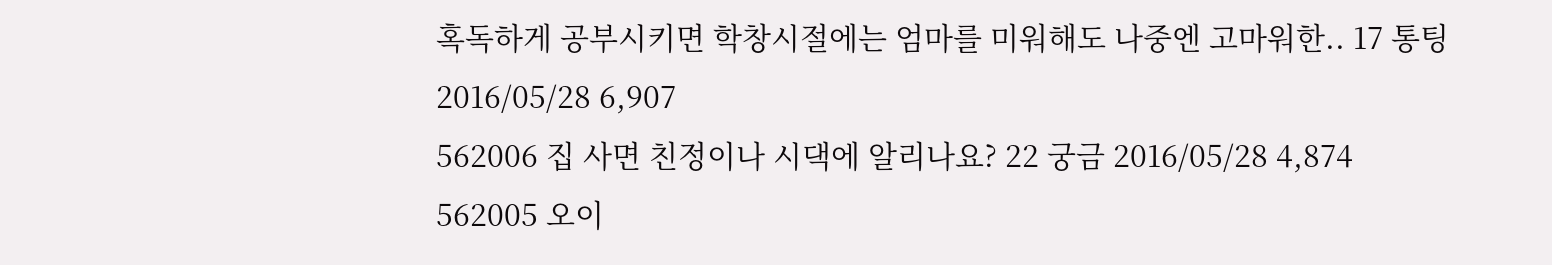혹독하게 공부시키면 학창시절에는 엄마를 미워해도 나중엔 고마워한.. 17 통팅 2016/05/28 6,907
562006 집 사면 친정이나 시댁에 알리나요? 22 궁금 2016/05/28 4,874
562005 오이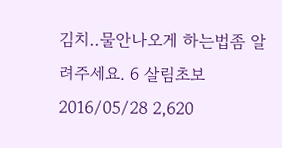김치..물안나오게 하는법좀 알려주세요. 6 살림초보 2016/05/28 2,620